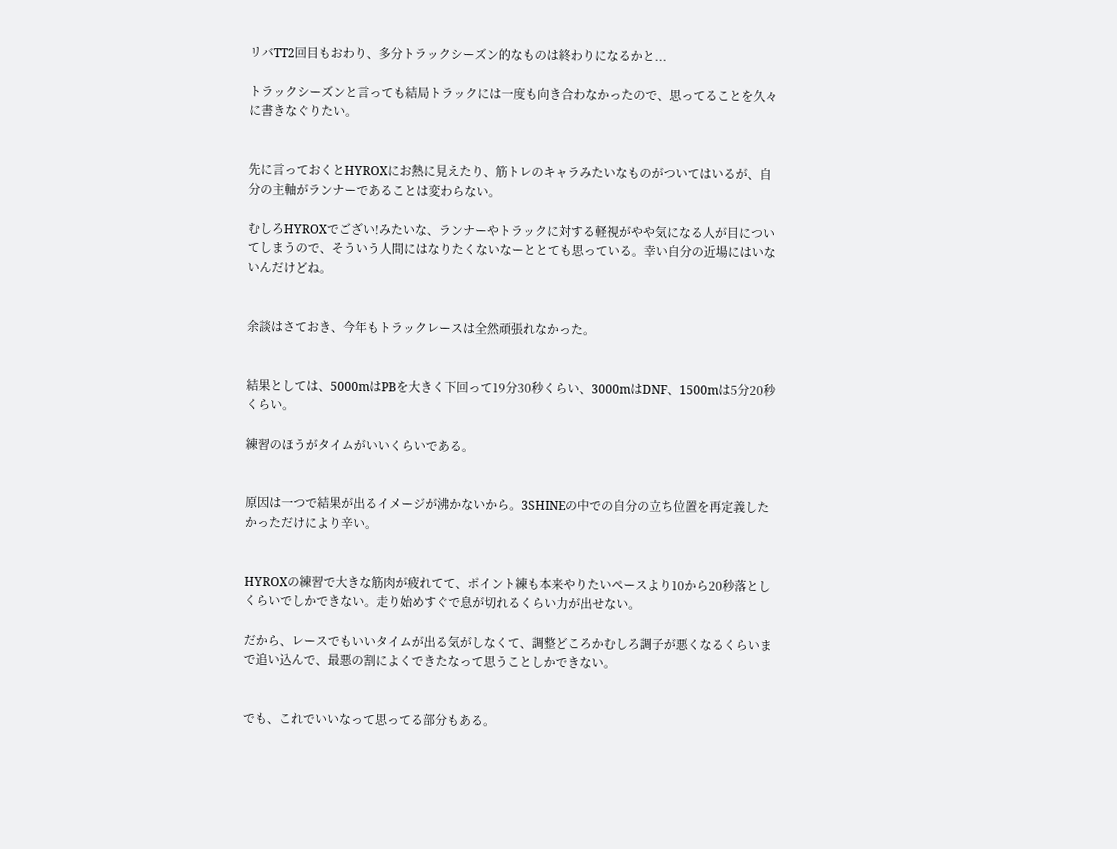リバTT2回目もおわり、多分トラックシーズン的なものは終わりになるかと...

トラックシーズンと言っても結局トラックには一度も向き合わなかったので、思ってることを久々に書きなぐりたい。


先に言っておくとHYROXにお熱に見えたり、筋トレのキャラみたいなものがついてはいるが、自分の主軸がランナーであることは変わらない。

むしろHYROXでござい!みたいな、ランナーやトラックに対する軽視がやや気になる人が目についてしまうので、そういう人間にはなりたくないなーととても思っている。幸い自分の近場にはいないんだけどね。


余談はさておき、今年もトラックレースは全然頑張れなかった。


結果としては、5000mはPBを大きく下回って19分30秒くらい、3000mはDNF、1500mは5分20秒くらい。

練習のほうがタイムがいいくらいである。


原因は一つで結果が出るイメージが沸かないから。3SHINEの中での自分の立ち位置を再定義したかっただけにより辛い。


HYROXの練習で大きな筋肉が疲れてて、ポイント練も本来やりたいペースより10から20秒落としくらいでしかできない。走り始めすぐで息が切れるくらい力が出せない。

だから、レースでもいいタイムが出る気がしなくて、調整どころかむしろ調子が悪くなるくらいまで追い込んで、最悪の割によくできたなって思うことしかできない。


でも、これでいいなって思ってる部分もある。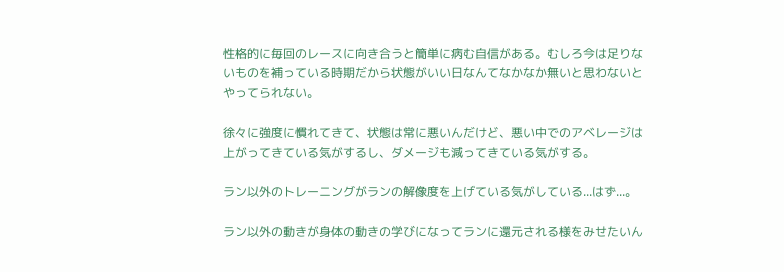性格的に毎回のレースに向き合うと簡単に病む自信がある。むしろ今は足りないものを補っている時期だから状態がいい日なんてなかなか無いと思わないとやってられない。

徐々に強度に慣れてきて、状態は常に悪いんだけど、悪い中でのアベレージは上がってきている気がするし、ダメージも減ってきている気がする。

ラン以外のトレーニングがランの解像度を上げている気がしている...はず...。

ラン以外の動きが身体の動きの学びになってランに還元される様をみせたいん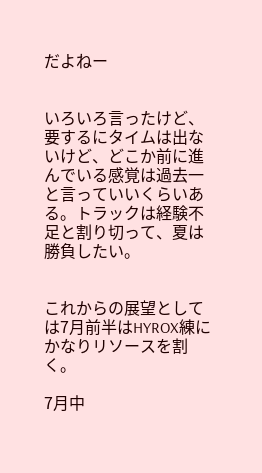だよねー


いろいろ言ったけど、要するにタイムは出ないけど、どこか前に進んでいる感覚は過去一と言っていいくらいある。トラックは経験不足と割り切って、夏は勝負したい。


これからの展望としては7月前半はHYROX練にかなりリソースを割く。

7月中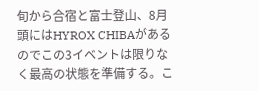旬から合宿と富士登山、8月頭にはHYROX CHIBAがあるのでこの3イベントは限りなく最高の状態を準備する。こ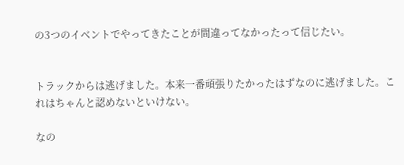の3つのイベントでやってきたことが間違ってなかったって信じたい。


トラックからは逃げました。本来一番頑張りたかったはずなのに逃げました。これはちゃんと認めないといけない。

なの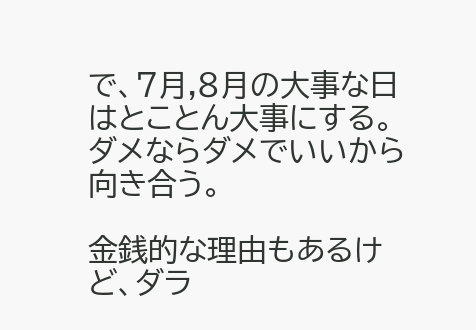で、7月,8月の大事な日はとことん大事にする。ダメならダメでいいから向き合う。

金銭的な理由もあるけど、ダラ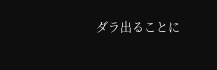ダラ出ることに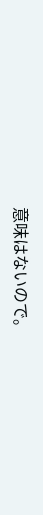意味はないので。